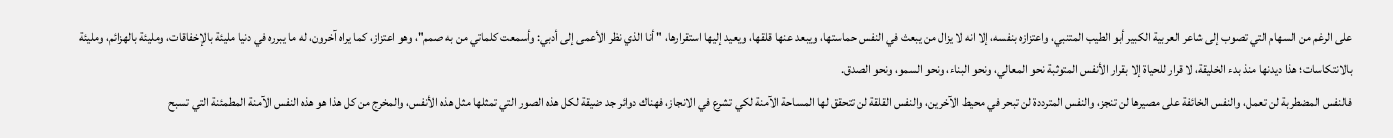على الرغم من السهام التي تصوب إلى شاعر العربية الكبير أبو الطيب المتنبي، واعتزازه بنفسه، إلا انه لا يزال من يبعث في النفس حماستها، ويبعد عنها قلقها، ويعيد إليها استقرارها، " أنا الذي نظر الأعمى إلى أدبي: وأسمعت كلماتي من به صمم"، وهو اعتزاز، كما يراه آخرون، له ما يبرره في دنيا مليئة بالإخفاقات، ومليئة بالهزائم، ومليئة بالانتكاسات؛ هذا ديدنها منذ بدء الخليقة، لا قرار للحياة إلا بقرار الأنفس المتوثبة نحو المعالي، ونحو البناء، ونحو السمو، ونحو الصدق.
فالنفس المضطربة لن تعمل، والنفس الخائفة على مصيرها لن تنجز، والنفس المترددة لن تبحر في محيط الآخرين، والنفس القلقة لن تتحقق لها المساحة الآمنة لكي تشرع في الانجاز، فهناك دوائر جد ضيقة لكل هذه الصور التي تمثلها مثل هذه الأنفس، والمخرج من كل هذا هو هذه النفس الآمنة المطمئنة التي تسبح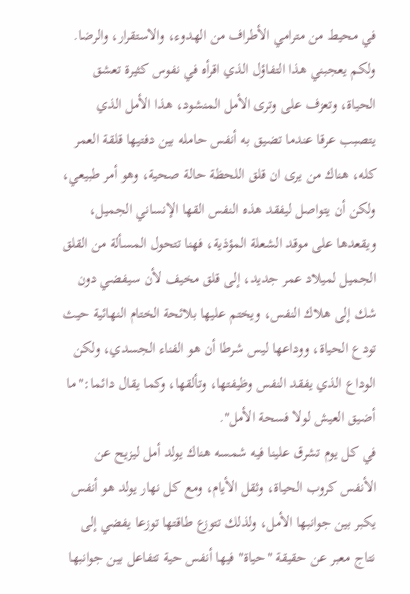في محيط من مترامي الأطراف من الهدوء، والاستقرار، والرضا.
ولكم يعجبني هذا التفاؤل الذي اقرأه في نفوس كثيرة تعشق الحياة، وتعزف على وترى الأمل المنشود، هذا الأمل الذي يتصبب عرقا عندما تضيق به أنفس حامله بين دفتيها قلقة العمر كله، هناك من يرى ان قلق اللحظة حالة صحية، وهو أمر طبيعي، ولكن أن يتواصل ليفقد هذه النفس القها الإنساني الجميل، ويقعدها على موقد الشعلة المؤذية، فهنا تتحول المسألة من القلق الجميل لميلاد عمر جديد، إلى قلق مخيف لأن سيفضي دون شك إلى هلاك النفس، ويختم عليها بلائحة الختام النهائية حيث تودع الحياة، ووداعها ليس شرطا أن هو الفناء الجسدي، ولكن الوداع الذي يفقد النفس وظيفتها، وتألقها، وكما يقال دائما:"ما أضيق العيش لولا فسحة الأمل".
في كل يوم تشرق علينا فيه شمسه هناك يولد أمل ليزيح عن الأنفس كروب الحياة، وثقل الأيام، ومع كل نهار يولد هو أنفس يكبر بين جوانبها الأمل، ولذلك تتوزع طاقتها توزعا يفضي إلى نتاج معبر عن حقيقة "حياة" فيها أنفس حية تتفاعل بين جوانبها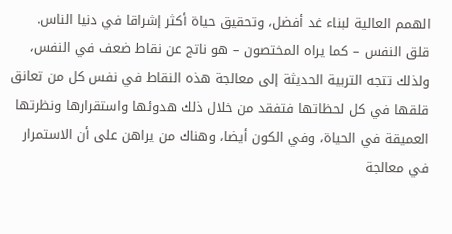الهمم العالية لبناء غد أفضل، وتحقيق حياة أكثر إشراقا في دنيا الناس.
قلق النفس – كما يراه المختصون – هو ناتج عن نقاط ضعف في النفس، ولذلك تتجه التربية الحديثة إلى معالجة هذه النقاط في نفس كل من تعانق قلقها في كل لحظاتها فتفقد من خلال ذلك هدوئها واستقرارها ونظرتها العميقة في الحياة، وفي الكون أيضا، وهناك من يراهن على أن الاستمرار في معالجة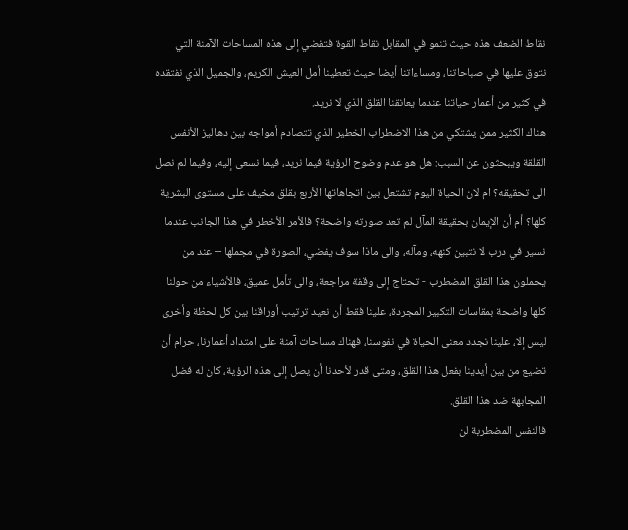نقاط الضعف هذه حيث تنمو في المقابل نقاط القوة فتفضي إلى هذه المساحات الآمنة التي نتوق عليها في صباحاتنا، ومساءاتنا أيضا حيث تعطينا أمل العيش الكريم، والجميل الذي نفتقده في كثير من أعمار حياتنا عندما يعانقنا القلق الذي لا نريد.
هناك الكثير ممن يشتكي من هذا الاضطراب الخطير الذي تتصادم أمواجه بين دهاليز الأنفس القلقة ويبحثون عن السبب: هل هو عدم وضوح الرؤية فيما نريد، فيما نسعى إليه، وفيما لم نصل الى تحقيقه؟ ام لان الحياة اليوم تشتعل بين اتجاهاتها الأربع بقلق مخيف على مستوى البشرية كلها؟ أم أن الإيمان بحقيقة المآل لم تعد صورته واضحة؟ فالأمر الأخطر في هذا الجانب عندما نسير في درب لا نتبين كنهه، ومآله، والى ماذا سوف يفضي، الصورة في مجملها – عند من يحملون هذا القلق المضطرب - تحتاج إلى وقفة مراجعة، والى تأمل عميق، فالأشياء من حولنا كلها واضحة بمقاسات التكبير المجردة، علينا فقط أن نعيد ترتيب أوراقنا بين كل لحظة وأخرى ليس إلا، علينا نجدد معنى الحياة في نفوسنا، فهناك مساحات آمنة على امتداد أعمارنا، حرام أن تضيع من بين أيدينا بفعل هذا القلق، ومتى قدر لأحدنا أن يصل إلى هذه الرؤية، كان له فضل المجابهة ضد هذا القلق.
فالنفس المضطربة لن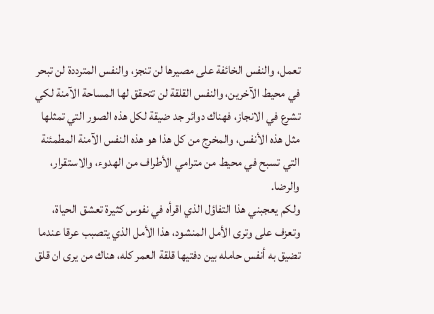تعمل، والنفس الخائفة على مصيرها لن تنجز، والنفس المترددة لن تبحر في محيط الآخرين، والنفس القلقة لن تتحقق لها المساحة الآمنة لكي تشرع في الانجاز، فهناك دوائر جد ضيقة لكل هذه الصور التي تمثلها مثل هذه الأنفس، والمخرج من كل هذا هو هذه النفس الآمنة المطمئنة التي تسبح في محيط من مترامي الأطراف من الهدوء، والاستقرار، والرضا.
ولكم يعجبني هذا التفاؤل الذي اقرأه في نفوس كثيرة تعشق الحياة، وتعزف على وترى الأمل المنشود، هذا الأمل الذي يتصبب عرقا عندما تضيق به أنفس حامله بين دفتيها قلقة العمر كله، هناك من يرى ان قلق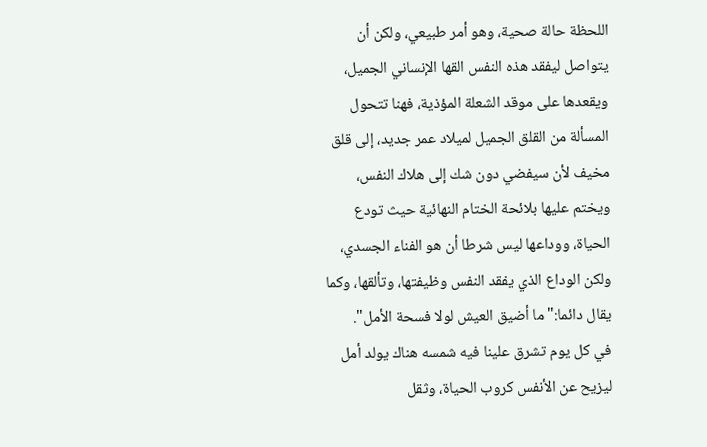اللحظة حالة صحية، وهو أمر طبيعي، ولكن أن يتواصل ليفقد هذه النفس القها الإنساني الجميل، ويقعدها على موقد الشعلة المؤذية، فهنا تتحول المسألة من القلق الجميل لميلاد عمر جديد، إلى قلق مخيف لأن سيفضي دون شك إلى هلاك النفس، ويختم عليها بلائحة الختام النهائية حيث تودع الحياة، ووداعها ليس شرطا أن هو الفناء الجسدي، ولكن الوداع الذي يفقد النفس وظيفتها، وتألقها، وكما يقال دائما:"ما أضيق العيش لولا فسحة الأمل".
في كل يوم تشرق علينا فيه شمسه هناك يولد أمل ليزيح عن الأنفس كروب الحياة، وثقل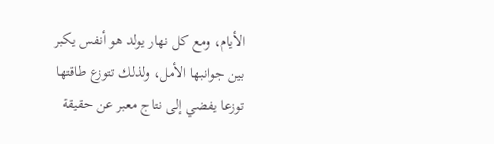الأيام، ومع كل نهار يولد هو أنفس يكبر بين جوانبها الأمل، ولذلك تتوزع طاقتها توزعا يفضي إلى نتاج معبر عن حقيقة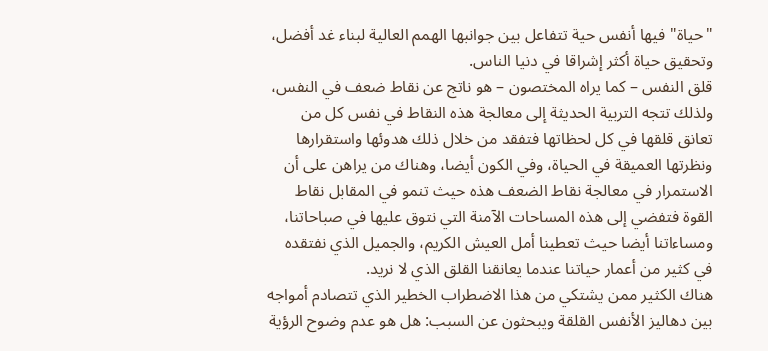"حياة" فيها أنفس حية تتفاعل بين جوانبها الهمم العالية لبناء غد أفضل، وتحقيق حياة أكثر إشراقا في دنيا الناس.
قلق النفس – كما يراه المختصون – هو ناتج عن نقاط ضعف في النفس، ولذلك تتجه التربية الحديثة إلى معالجة هذه النقاط في نفس كل من تعانق قلقها في كل لحظاتها فتفقد من خلال ذلك هدوئها واستقرارها ونظرتها العميقة في الحياة، وفي الكون أيضا، وهناك من يراهن على أن الاستمرار في معالجة نقاط الضعف هذه حيث تنمو في المقابل نقاط القوة فتفضي إلى هذه المساحات الآمنة التي نتوق عليها في صباحاتنا، ومساءاتنا أيضا حيث تعطينا أمل العيش الكريم، والجميل الذي نفتقده في كثير من أعمار حياتنا عندما يعانقنا القلق الذي لا نريد.
هناك الكثير ممن يشتكي من هذا الاضطراب الخطير الذي تتصادم أمواجه بين دهاليز الأنفس القلقة ويبحثون عن السبب: هل هو عدم وضوح الرؤية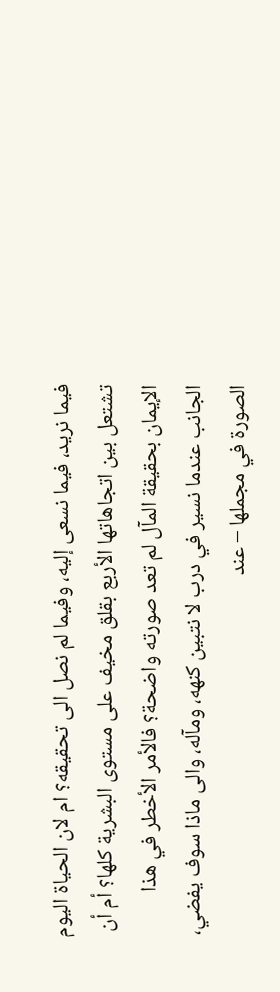فيما نريد، فيما نسعى إليه، وفيما لم نصل الى تحقيقه؟ ام لان الحياة اليوم تشتعل بين اتجاهاتها الأربع بقلق مخيف على مستوى البشرية كلها؟ أم أن الإيمان بحقيقة المآل لم تعد صورته واضحة؟ فالأمر الأخطر في هذا الجانب عندما نسير في درب لا نتبين كنهه، ومآله، والى ماذا سوف يفضي، الصورة في مجملها – عند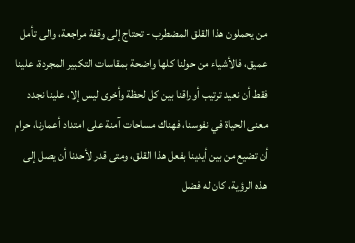من يحملون هذا القلق المضطرب - تحتاج إلى وقفة مراجعة، والى تأمل عميق، فالأشياء من حولنا كلها واضحة بمقاسات التكبير المجردة، علينا فقط أن نعيد ترتيب أوراقنا بين كل لحظة وأخرى ليس إلا، علينا نجدد معنى الحياة في نفوسنا، فهناك مساحات آمنة على امتداد أعمارنا، حرام أن تضيع من بين أيدينا بفعل هذا القلق، ومتى قدر لأحدنا أن يصل إلى هذه الرؤية، كان له فضل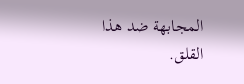المجابهة ضد هذا القلق.